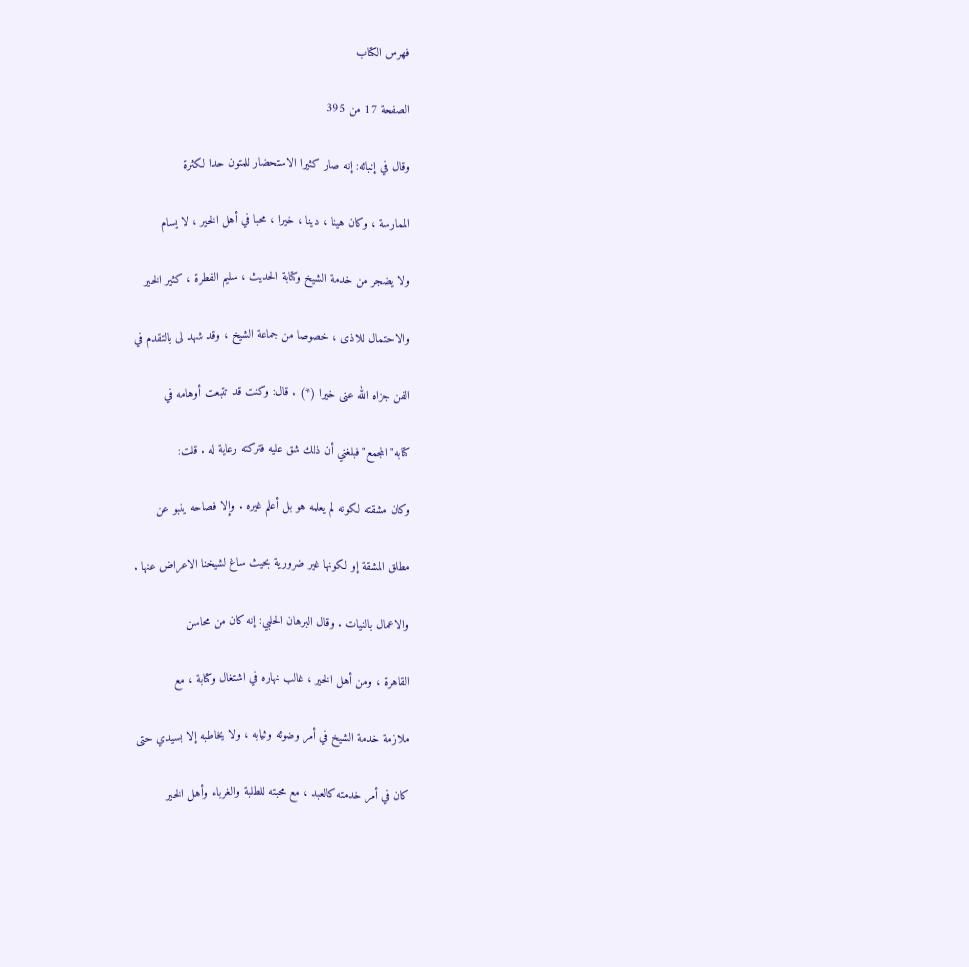فهرس الكتاب

الصفحة 17 من 395

وقال في إنبائه: إنه صار كثيرا الاستحضار للمتون حدا لكثرة

الممارسة ، وكان هينا ، دينا ، خيرا ، محبا في أهل الخير ، لا يسام

ولا يضجر من خدمة الشيخ وكتابة الحديث ، سليم الفطرة ، كثير الخير

والاحتمال للاذى ، خصوصا من جماعة الشيخ ، وقد شهد لى بالتقدم في

الفن جزاه الله عنى خيرا (*) . قال: وكنت قد تتبعت أوهامه في

كتابه"المجمع"فبلغني أن ذلك شق عليه فتركته رعاية له . قلت:

وكان مشقته لكونه لم يعلمه هو بل أعلم غيره . وإلا فصاحه ينبو عن

مطلق المشقة إو لكونها غير ضرورية بحيث ساغ لشيخنا الاعراض عنها .

والاعمال بالنيات . وقال البرهان الحلبي: إنه كان من محاسن

القاهرة ، ومن أهل الخير ، غالب نهاره في اشتغال وكتابة ، مع

ملازمة خدمة الشيخ في أمر وضوئه وثيابه ، ولا يخاطبه إلا بسيدي حتى

كان في أمر خدمته كالعبد ، مع محبته للطلبة والغرباء وأهل الخير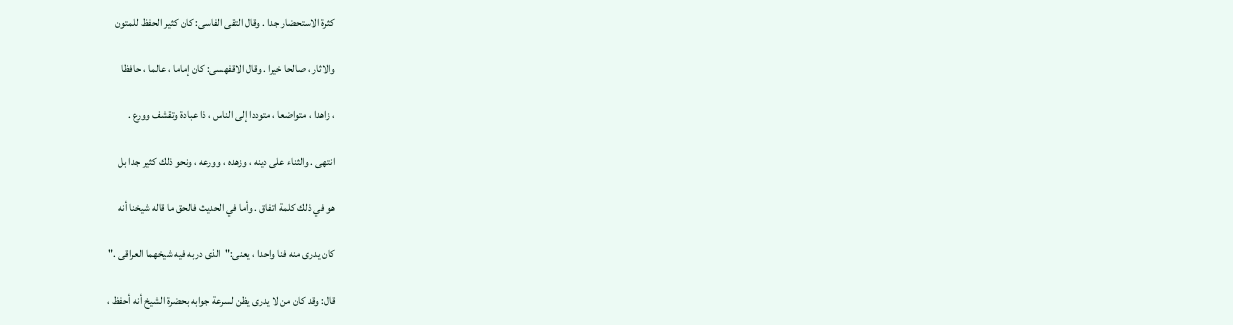كثرة الاستحضار جدا . وقال التقى الفاسى: كان كثير الحفظ للمتون

والاثار ، صالحا خيرا . وقال الاقفهسى: كان إماما ، عالما ، حافظا

، زاهدا ، متواضعا ، متوددا إلى الناس ، ذا عبادة وتقشف وورع .

انتهى . والثناء على دينه ، وزهده ، وورعه ، ونحو ذلك كثير جدا بل

هو في ذلك كلمة اتفاق . وأما في الحديث فالحق ما قاله شيخنا أنه

كان يدرى منه فنا واحدا ، يعنى:"الذى دربه فيه شيخهما العراقى ."

قال: وقد كان من لا يدرى يظن لسرعة جوابه بحضرة الشيخ أنه أحفظ ،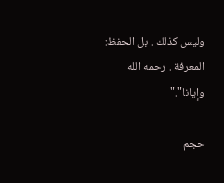وليس كذلك . بل الحفظ: المعرفة . رحمه الله وإيانا"."

حجم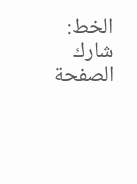الخط:
شارك الصفحة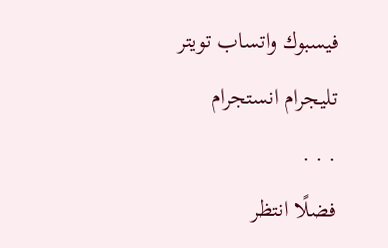فيسبوك واتساب تويتر تليجرام انستجرام
. . .
فضلًا انتظر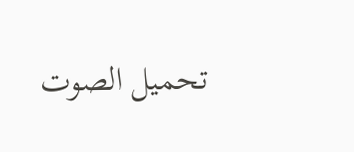تحميل الصوت